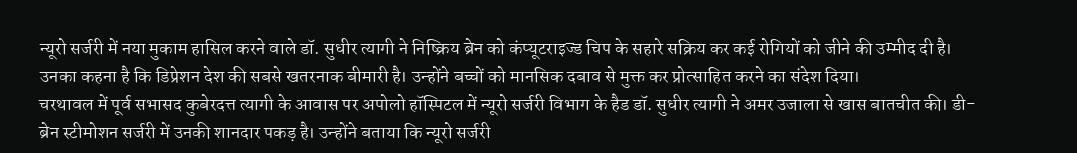न्यूरो सर्जरी में नया मुकाम हासिल करने वाले डॉ. सुधीर त्यागी ने निष्क्रिय ब्रेन को कंप्यूटराइज्ड चिप के सहारे सक्रिय कर कई रोगियों को जीने की उम्मीद दी है। उनका कहना है कि डिप्रेशन देश की सबसे खतरनाक बीमारी है। उन्होंने बच्चों को मानसिक दबाव से मुक्त कर प्रोत्साहित करने का संदेश दिया।
चरथावल में पूर्व सभासद कुबेरदत्त त्यागी के आवास पर अपोलो हॉस्पिटल में न्यूरो सर्जरी विभाग के हैड डॉ. सुधीर त्यागी ने अमर उजाला से खास बातचीत की। डी-ब्रेन स्टीमोशन सर्जरी में उनकी शानदार पकड़ है। उन्होंने बताया कि न्यूरो सर्जरी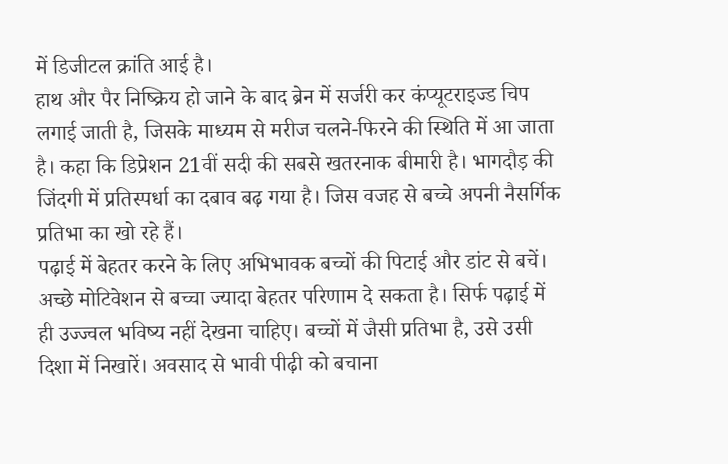में डिजीटल क्रांति आई है।
हाथ और पैर निष्क्रिय हो जाने के बाद ब्रेन में सर्जरी कर कंप्यूटराइज्ड चिप लगाई जाती है, जिसके माध्यम से मरीज चलने-फिरने की स्थिति में आ जाता है। कहा कि डिप्रेशन 21वीं सदी की सबसे खतरनाक बीमारी है। भागदौड़ की जिंदगी में प्रतिस्पर्धा का दबाव बढ़ गया है। जिस वजह से बच्चे अपनी नैसर्गिक प्रतिभा का खो रहे हैं।
पढ़ाई में बेहतर करने के लिए अभिभावक बच्चों की पिटाई और डांट से बचें। अच्छे मोटिवेशन से बच्चा ज्यादा बेहतर परिणाम दे सकता है। सिर्फ पढ़ाई में ही उज्ज्वल भविष्य नहीं देखना चाहिए। बच्चों में जैसी प्रतिभा है, उसे उसी दिशा में निखारें। अवसाद से भावी पीढ़ी को बचाना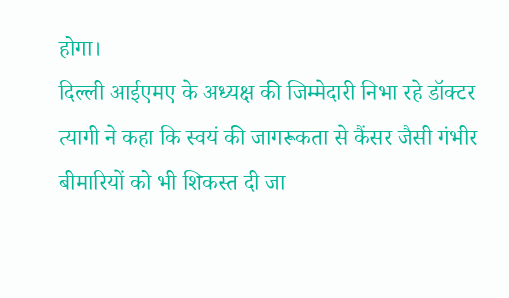होगा।
दिल्ली आईएमए के अध्यक्ष की जिम्मेदारी निभा रहे डॉक्टर त्यागी ने कहा कि स्वयं की जागरूकता से कैंसर जैसी गंभीर बीमारियों को भी शिकस्त दी जा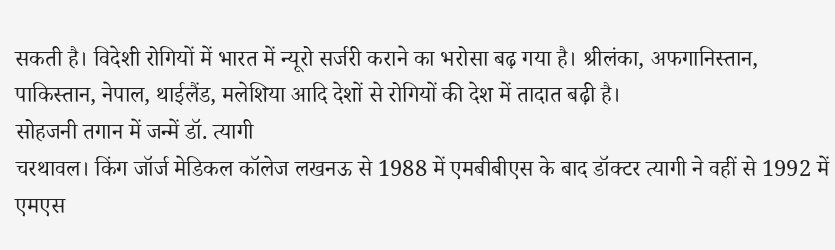सकती है। विदेशी रोगियों में भारत में न्यूरो सर्जरी कराने का भरोसा बढ़ गया है। श्रीलंका, अफगानिस्तान, पाकिस्तान, नेपाल, थाईलैंड, मलेशिया आदि देशों से रोगियों की देश में तादात बढ़ी है।
सोहजनी तगान में जन्में डॉ. त्यागी
चरथावल। किंग जॉर्ज मेडिकल कॉलेज लखनऊ से 1988 में एमबीबीएस के बाद डॉक्टर त्यागी ने वहीं से 1992 में एमएस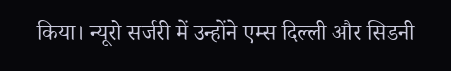किया। न्यूरो सर्जरी में उन्होंने एम्स दिल्ली और सिडनी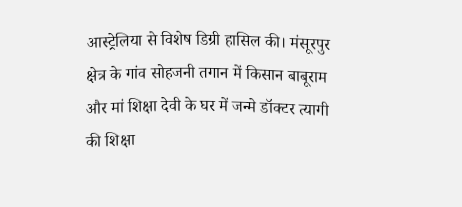आस्ट्रेलिया से विशेष डिग्री हासिल की। मंसूरपुर क्षेत्र के गांव सोहजनी तगान में किसान बाबूराम और मां शिक्षा देवी के घर में जन्मे डॉक्टर त्यागी की शिक्षा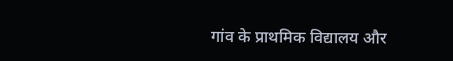गांव के प्राथमिक विद्यालय और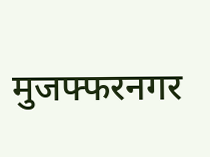मुजफ्फरनगर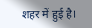शहर में हुई है।